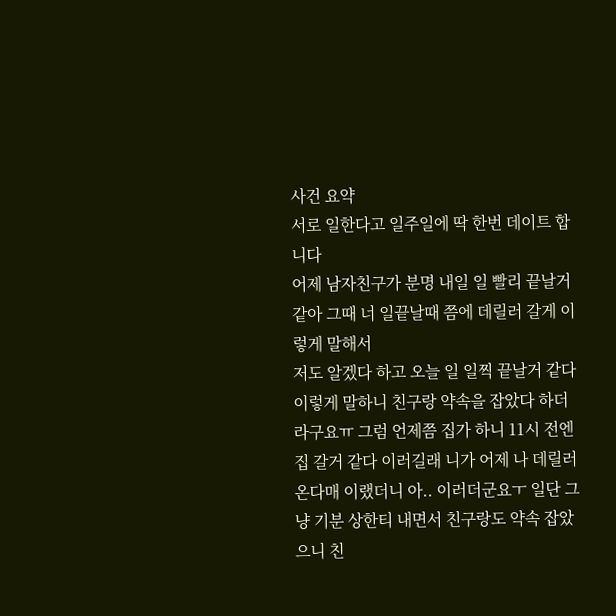사건 요약
서로 일한다고 일주일에 딱 한번 데이트 합니다
어제 남자친구가 분명 내일 일 빨리 끝날거 같아 그때 너 일끝날때 쯤에 데릴러 갈게 이렇게 말해서
저도 알겠다 하고 오늘 일 일찍 끝날거 같다 이렇게 말하니 친구랑 약속을 잡았다 하더라구요ㅠ 그럼 언제쯤 집가 하니 11시 전엔 집 갈거 같다 이러길래 니가 어제 나 데릴러 온다매 이랬더니 아.. 이러더군요ㅜ 일단 그냥 기분 상한티 내면서 친구랑도 약속 잡았으니 친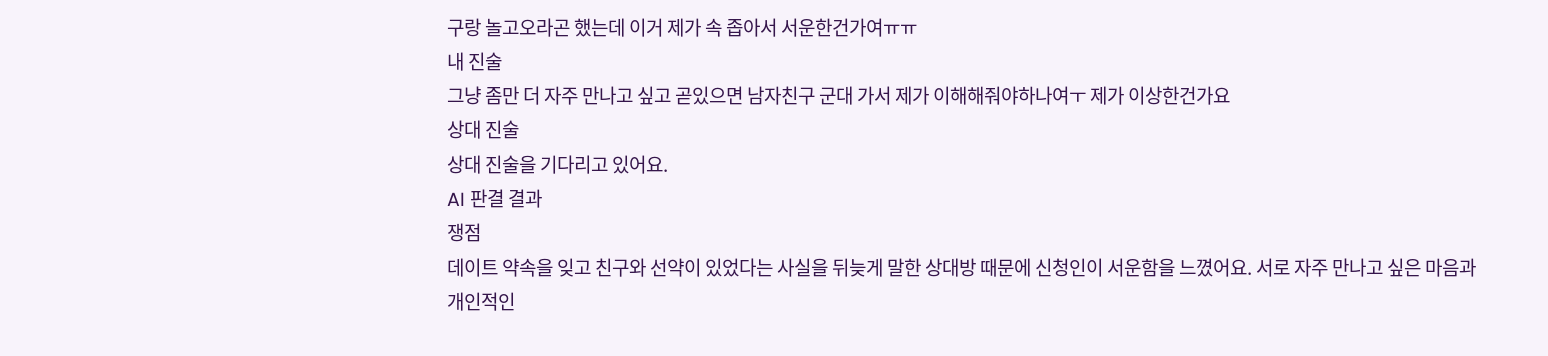구랑 놀고오라곤 했는데 이거 제가 속 좁아서 서운한건가여ㅠㅠ
내 진술
그냥 좀만 더 자주 만나고 싶고 곧있으면 남자친구 군대 가서 제가 이해해줘야하나여ㅜ 제가 이상한건가요
상대 진술
상대 진술을 기다리고 있어요.
AI 판결 결과
쟁점
데이트 약속을 잊고 친구와 선약이 있었다는 사실을 뒤늦게 말한 상대방 때문에 신청인이 서운함을 느꼈어요. 서로 자주 만나고 싶은 마음과 개인적인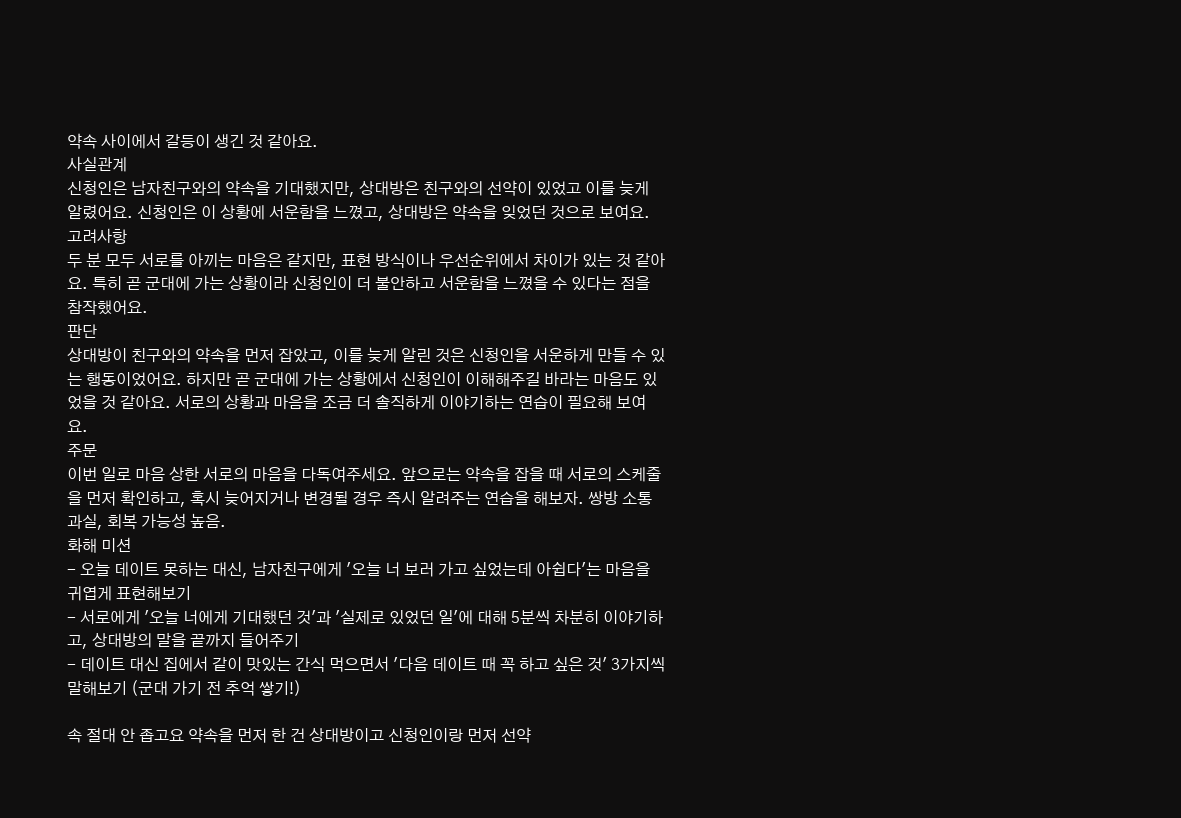약속 사이에서 갈등이 생긴 것 같아요.
사실관계
신청인은 남자친구와의 약속을 기대했지만, 상대방은 친구와의 선약이 있었고 이를 늦게 알렸어요. 신청인은 이 상황에 서운함을 느꼈고, 상대방은 약속을 잊었던 것으로 보여요.
고려사항
두 분 모두 서로를 아끼는 마음은 같지만, 표현 방식이나 우선순위에서 차이가 있는 것 같아요. 특히 곧 군대에 가는 상황이라 신청인이 더 불안하고 서운함을 느꼈을 수 있다는 점을 참작했어요.
판단
상대방이 친구와의 약속을 먼저 잡았고, 이를 늦게 알린 것은 신청인을 서운하게 만들 수 있는 행동이었어요. 하지만 곧 군대에 가는 상황에서 신청인이 이해해주길 바라는 마음도 있었을 것 같아요. 서로의 상황과 마음을 조금 더 솔직하게 이야기하는 연습이 필요해 보여요.
주문
이번 일로 마음 상한 서로의 마음을 다독여주세요. 앞으로는 약속을 잡을 때 서로의 스케줄을 먼저 확인하고, 혹시 늦어지거나 변경될 경우 즉시 알려주는 연습을 해보자. 쌍방 소통 과실, 회복 가능성 높음.
화해 미션
- 오늘 데이트 못하는 대신, 남자친구에게 '오늘 너 보러 가고 싶었는데 아쉽다'는 마음을 귀엽게 표현해보기
- 서로에게 '오늘 너에게 기대했던 것'과 '실제로 있었던 일'에 대해 5분씩 차분히 이야기하고, 상대방의 말을 끝까지 들어주기
- 데이트 대신 집에서 같이 맛있는 간식 먹으면서 '다음 데이트 때 꼭 하고 싶은 것' 3가지씩 말해보기 (군대 가기 전 추억 쌓기!)

속 절대 안 좁고요 약속을 먼저 한 건 상대방이고 신청인이랑 먼저 선약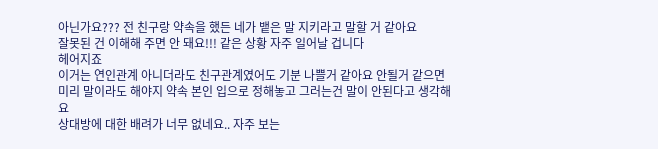아닌가요??? 전 친구랑 약속을 했든 네가 뱉은 말 지키라고 말할 거 같아요
잘못된 건 이해해 주면 안 돼요!!! 같은 상황 자주 일어날 겁니다
헤어지죠
이거는 연인관계 아니더라도 친구관계였어도 기분 나쁠거 같아요 안될거 같으면 미리 말이라도 해야지 약속 본인 입으로 정해놓고 그러는건 말이 안된다고 생각해요
상대방에 대한 배려가 너무 없네요.. 자주 보는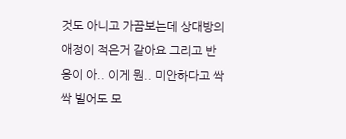것도 아니고 가끔보는데 상대방의 애정이 적은거 같아요 그리고 반응이 아.. 이게 뭔.. 미안하다고 싹싹 빌어도 모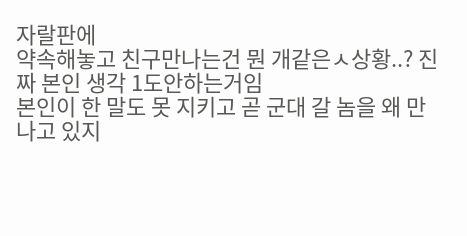자랄판에
약속해놓고 친구만나는건 뭔 개같은ㅅ상황..? 진짜 본인 생각 1도안하는거임
본인이 한 말도 못 지키고 곧 군대 갈 놈을 왜 만나고 있지